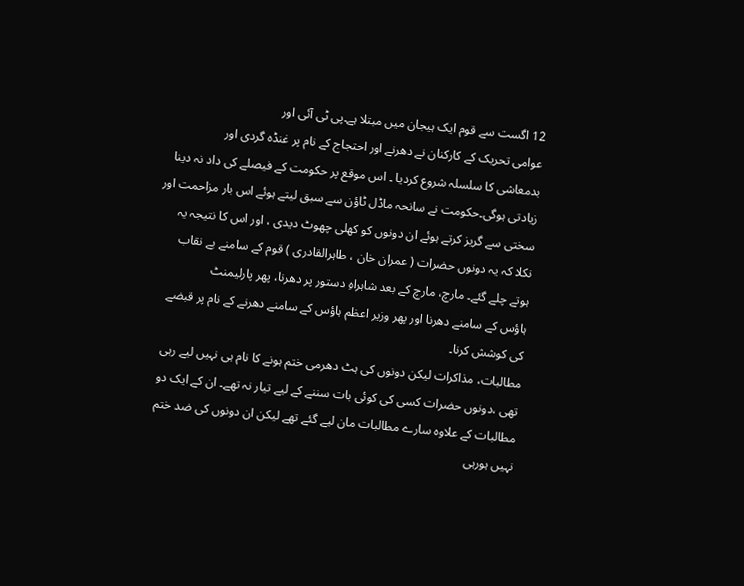12 اگست سے قوم ایک ہیجان میں مبتلا ہے۔پی ٹی آئی اور
عوامی تحریک کے کارکنان نے دھرنے اور احتجاج کے نام پر غنڈہ گردی اور
بدمعاشی کا سلسلہ شروع کردیا ۔ اس موقع پر حکومت کے فیصلے کی داد نہ دینا
زیادتی ہوگی۔حکومت نے سانحہ ماڈل ٹاؤن سے سبق لیتے ہوئے اس بار مزاحمت اور
سختی سے گریز کرتے ہوئے ان دونوں کو کھلی چھوٹ دیدی ، اور اس کا نتیجہ یہ
نکلا کہ یہ دونوں حضرات ( عمران خان ، طاہرالقادری ) قوم کے سامنے بے نقاب
ہوتے چلے گئے۔ مارچ، مارچ کے بعد شاہراہِ دستور پر دھرنا، پھر پارلیمنٹ
ہاؤس کے سامنے دھرنا اور پھر وزیر اعظم ہاؤس کے سامنے دھرنے کے نام پر قبضے
کی کوشش کرنا۔
مطالبات، مذاکرات لیکن دونوں کی ہٹ دھرمی ختم ہونے کا نام ہی نہیں لیے رہی
تھی ،دونوں حضرات کسی کی کوئی بات سننے کے لیے تیار نہ تھے۔ ان کے ایک دو
مطالبات کے علاوہ سارے مطالبات مان لیے گئے تھے لیکن ان دونوں کی ضد ختم
نہیں ہورہی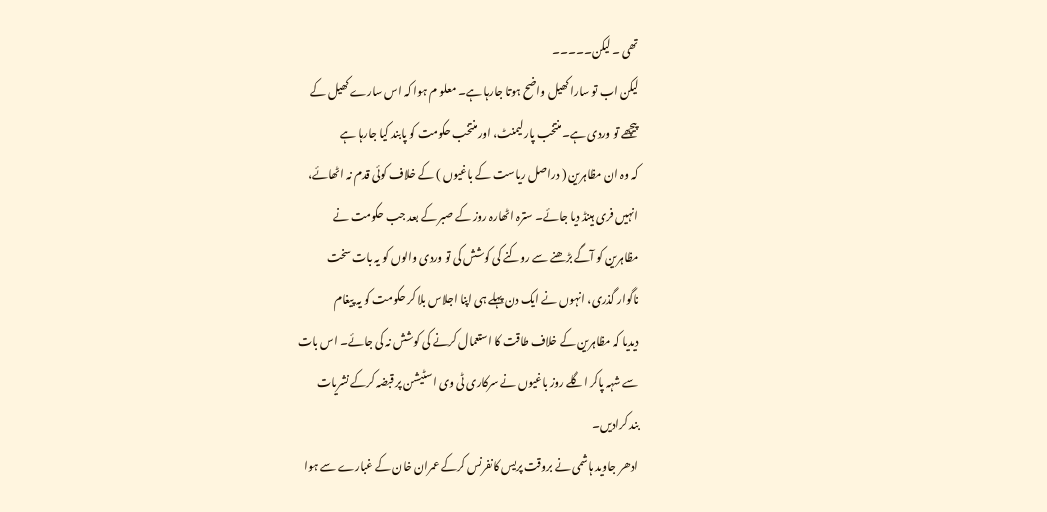تھی ۔ لیکن۔۔۔۔۔
لیکن اب تو سارا کھیل واضح ہوتا جارہا ہے۔ معلو م ہوا کہ اس سارے کھیل کے
پیچھے تو وردی ہے۔منتخب پارلیمنٹ، اور منتخب حکومت کو پابند کیا جارہا ہے
کہ وہ ان مظاہرین ( دراصل ریاست کے باغیوں ) کے خلاف کوئی قدم نہ اٹھائے،
انہیں فری ہینڈ دیا جائے۔ سترہ اٹھارہ روز کے صبر کے بعد جب حکومت نے
مظاہرین کو آگے بڑھنے سے روکنے کی کوشش کی تو وردی والوں کو یہ بات سخت
ناگوار گذری، انہوں نے ایک دن پہلے ہی اپنا اجلاس بلا کر حکومت کو یہ پیغام
دیدیا کہ مظاہرین کے خلاف طاقت کا استعمال کرنے کی کوشش نہ کی جائے۔ اس بات
سے شہہ پاکر اگلے روز باغیوں نے سرکاری ٹی وی اسٹیشن پر قبضہ کرکے نشریات
بند کرادیں۔
ادھر جاوید ہاشمی نے بروقت پریس کانفرنس کرکے عمران خان کے غبارے سے ہوا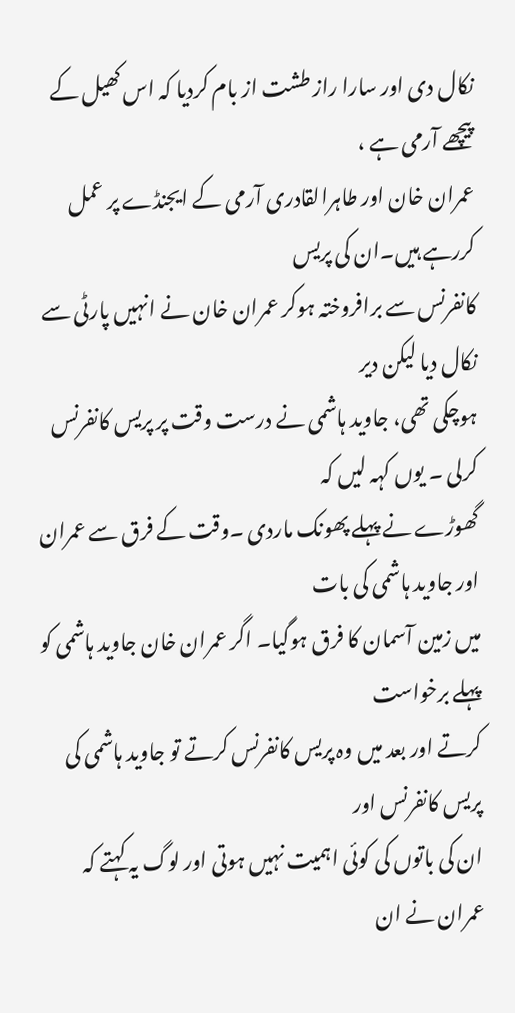نکال دی اور سارا راز طشت از بام کردیا کہ اس کھیل کے پیچھے آرمی ہے ،
عمران خان اور طاہرالقادری آرمی کے ایجنڈے پر عمل کررہے ہیں۔ان کی پریس
کانفرنس سے برافروختہ ہوکر عمران خان نے انہیں پارٹی سے نکال دیا لیکن دیر
ہوچکی تھی، جاوید ہاشمی نے درست وقت پر پریس کانفرنس کرلی ۔ یوں کہہ لیں کہ
گھوڑے نے پہلے پھونک ماردی ۔وقت کے فرق سے عمران اور جاوید ہاشمی کی بات
میں زمین آسمان کا فرق ہوگیا۔ اگر عمران خان جاوید ہاشمی کو پہلے برخواست
کرتے اور بعد میں وہ پریس کانفرنس کرتے تو جاوید ہاشمی کی پریس کانفرنس اور
ان کی باتوں کی کوئی اہمیت نہیں ہوتی اور لوگ یہ کہتے کہ عمران نے ان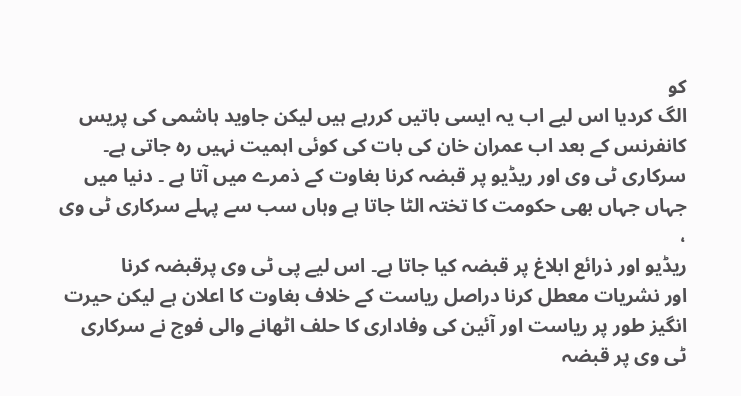کو
الگ کردیا اس لیے اب یہ ایسی باتیں کررہے ہیں لیکن جاوید ہاشمی کی پریس
کانفرنس کے بعد اب عمران خان کی بات کی کوئی اہمیت نہیں رہ جاتی ہے۔
سرکاری ٹی وی اور ریڈیو پر قبضہ کرنا بغاوت کے ذمرے میں آتا ہے ۔ دنیا میں
جہاں جہاں بھی حکومت کا تختہ الٹا جاتا ہے وہاں سب سے پہلے سرکاری ٹی وی ،
ریڈیو اور ذرائع ابلاغ پر قبضہ کیا جاتا ہے۔ اس لیے پی ٹی وی پرقبضہ کرنا
اور نشریات معطل کرنا دراصل ریاست کے خلاف بغاوت کا اعلان ہے لیکن حیرت
انگیز طور پر ریاست اور آئین کی وفاداری کا حلف اٹھانے والی فوج نے سرکاری
ٹی وی پر قبضہ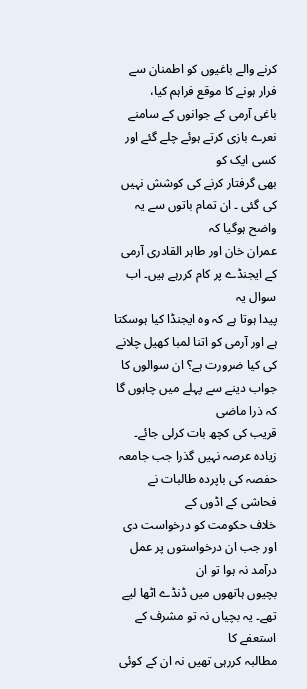کرنے والے باغیوں کو اطمنان سے فرار ہونے کا موقع فراہم کیا،
باغی آرمی کے جوانوں کے سامنے نعرے بازی کرتے ہوئے چلے گئے اور کسی ایک کو
بھی گرفتار کرنے کی کوشش نہیں کی گئی ۔ ان تمام باتوں سے یہ واضح ہوگیا کہ
عمران خان اور طاہر القادری آرمی کے ایجنڈے پر کام کررہے ہیں۔ اب سوال یہ
پیدا ہوتا ہے کہ وہ ایجنڈا کیا ہوسکتا ہے اور آرمی کو اتنا لمبا کھیل چلانے
کی کیا ضرورت ہے؟ ان سوالوں کا جواب دینے سے پہلے میں چاہوں گا کہ ذرا ماضی
قریب کی کچھ بات کرلی جائے۔
زیادہ عرصہ نہیں گذرا جب جامعہ حفصہ کی باپردہ طالبات نے فحاشی کے اڈوں کے
خلاف حکومت کو درخواست دی اور جب ان درخواستوں پر عمل درآمد نہ ہوا تو ان
بچیوں ہاتھوں میں ڈنڈے اٹھا لیے تھے۔ یہ بچیاں نہ تو مشرف کے استعفے کا
مطالبہ کررہی تھیں نہ ان کے کوئی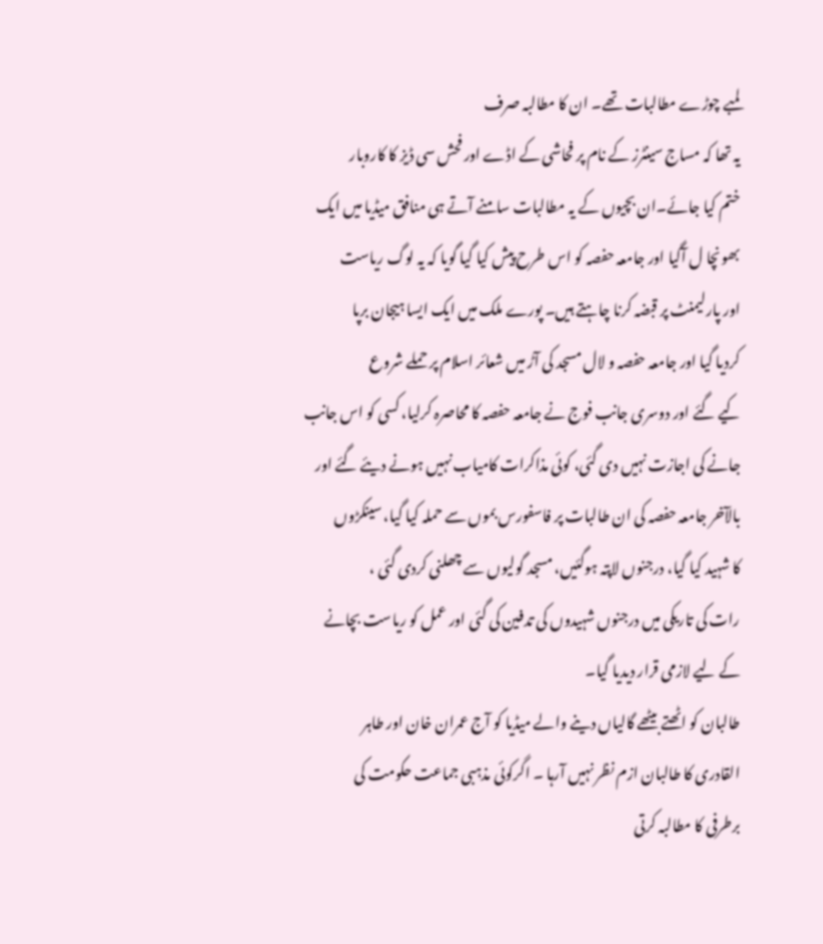لمبے چوڑے مطالبات تھے۔ ان کا مطالبہ صرف
یہ تھا کہ مساج سینٹرز کے نام پر فحاشی کے اڈے اور فحش سی ڈیز کا کاروبار
ختم کیا جائے۔ان بچیوں کے یہ مطالبات سامنے آتے ہی منافق میڈیا میں ایک
بھونچا ل آگیا اور جامعہ حفصہ کو اس طرح پیش کیا گیا گویا کہ یہ لوگ ریاست
اور پارلیمنٹ پر قبضہ کرنا چاہتے ہیں۔ پورے ملک میں ایک ایسا ہیجان برپا
کردیا گیا اور جامعہ حفصہ و لال مسجد کی آڑ میں شعائر اسلام پر حملے شروع
کیے گئے اور دوسری جانب فوج نے جامعہ حفصہ کا محاصرہ کرلیا، کسی کو اس جانب
جانے کی اجازت نہیں دی گئی، کوئی مذاکرات کامیاب نہیں ہونے دیئے گئے اور
بالآخر جامعہ حفصہ کی ان طالبات پر فاسفورس بموں سے حملہ کیا گیا، سینکڑوں
کا شہید کیا گیا، درجنوں لاپتہ ہوگئیں، مسجد گولیوں سے چھلنی کردی گئی ،
رات کی تاریکی میں درجنوں شہیدوں کی تدفین کی گئی اور عمل کو ریاست بچانے
کے لیے لازمی قرار دیدیا گیا۔
طالبان کو اٹھتے بیٹھے گالیاں دینے والے میڈیا کو آج عمران خان اور طاہر
القادری کا طالبان ازم نظر نہیں آرہا ۔ اگرکوئی مذہبی جماعت حکومت کی
برطرفی کا مطالبہ کرتی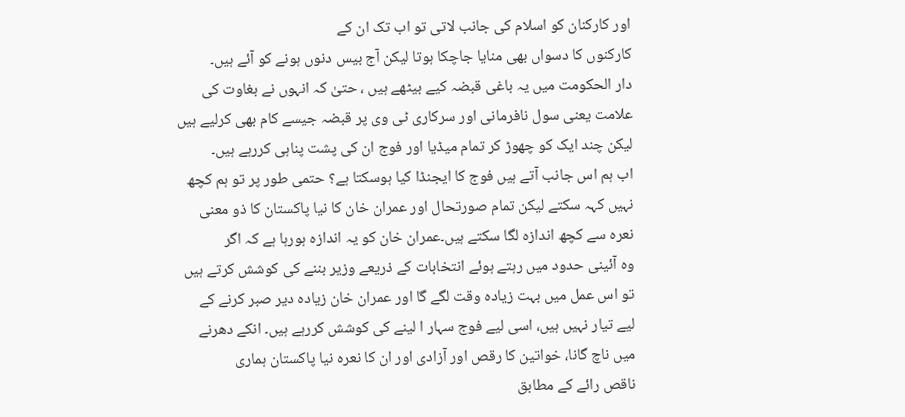اور کارکنان کو اسلام کی جانب لاتی تو اب تک ان کے
کارکنوں کا دسواں بھی منایا جاچکا ہوتا لیکن آج بیس دنوں ہونے کو آئے ہیں۔
دار الحکومت میں یہ باغی قبضہ کیے بیٹھے ہیں ، حتیٰ کہ انہوں نے بغاوت کی
علامت یعنی سول نافرمانی اور سرکاری ٹی وی پر قبضہ جیسے کام بھی کرلیے ہیں
لیکن چند ایک کو چھوڑ کر تمام میڈیا اور فوج ان کی پشت پناہی کررہے ہیں۔
اب ہم اس جانب آتے ہیں فوج کا ایجنڈا کیا ہوسکتا ہے؟ حتمی طور پر تو ہم کچھ
نہیں کہہ سکتے لیکن تمام صورتحال اور عمران خان کا نیا پاکستان کا ذو معنی
نعرہ سے کچھ اندازہ لگا سکتے ہیں۔عمران خان کو یہ اندازہ ہورہا ہے کہ اگر
وہ آئینی حدود میں رہتے ہوئے انتخابات کے ذریعے وزیر بننے کی کوشش کرتے ہیں
تو اس عمل میں بہت زیادہ وقت لگے گا اور عمران خان زیادہ دیر صبر کرنے کے
لیے تیار نہیں ہیں، اسی لیے فوج سہار ا لینے کی کوشش کررہے ہیں۔ انکے دھرنے
میں ناچ گانا، خواتین کا رقص اور آزادی اور ان کا نعرہ نیا پاکستان ہماری
ناقص رائے کے مطابق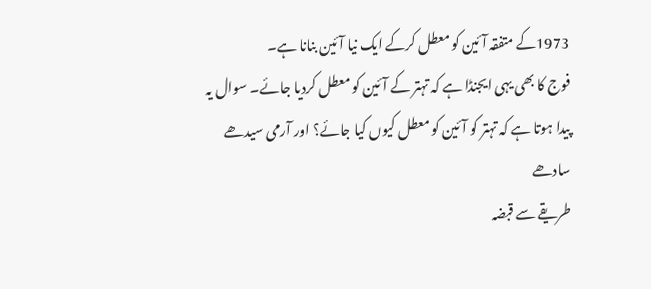1973کے متفقہ آئین کو معطل کرکے ایک نیا آئین بنانا ہے۔
فوج کا بھی یہی ایجنڈا ہے کہ تہتر کے آئین کو معطل کردیا جائے۔ سوال یہ
پیدا ہوتا ہے کہ تہتر کو آئین کو معطل کیوں کیا جائے؟ اور آرمی سیدھے سادھے
طریقے سے قبضہ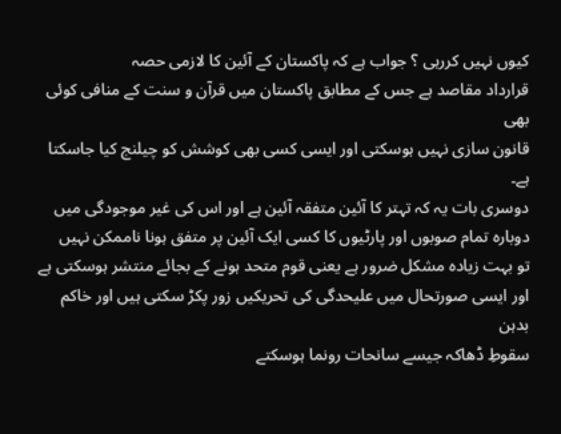کیوں نہیں کررہی ؟ جواب ہے کہ پاکستان کے آئین کا لازمی حصہ
قرارداد مقاصد ہے جس کے مطابق پاکستان میں قرآن و سنت کے منافی کوئی بھی
قانون سازی نہیں ہوسکتی اور ایسی کسی بھی کوشش کو چیلنج کیا جاسکتا ہے۔
دوسری بات یہ کہ تہتر کا آئین متفقہ آئین ہے اور اس کی غیر موجودگی میں
دوبارہ تمام صوبوں اور پارٹیوں کا کسی ایک آئین پر متفق ہونا ناممکن نہیں
تو بہت زیادہ مشکل ضرور ہے یعنی قوم متحد ہونے کے بجائے منتشر ہوسکتی ہے
اور ایسی صورتحال میں علیحدگی کی تحریکیں زور پکڑ سکتی ہیں اور خاکم بدہن
سقوطِ ڈھاکہ جیسے سانحات رونما ہوسکتے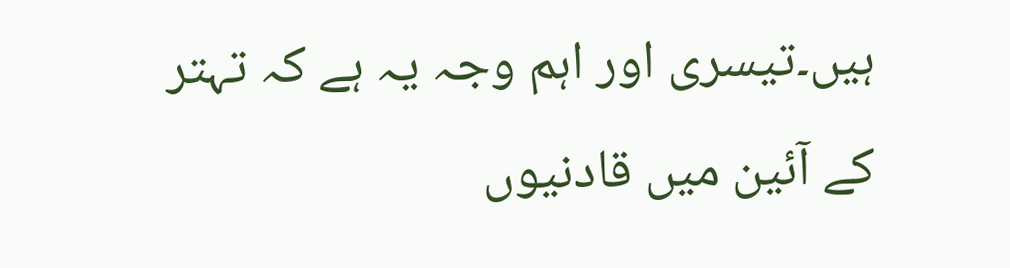ہیں۔تیسری اور اہم وجہ یہ ہے کہ تہتر
کے آئین میں قادنیوں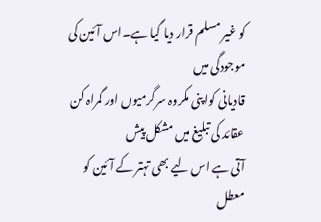کو غیر مسلم قرار دیا گیا ہے۔اس آئین کی موجودگی میں
قادیانی کواپنی مکروہ سرگرمیوں اور گمراہ کن عقائد کی تبلیغ میں مشکل پیش
آتی ہے اس لیے بھی تہتر کے آئین کو معطل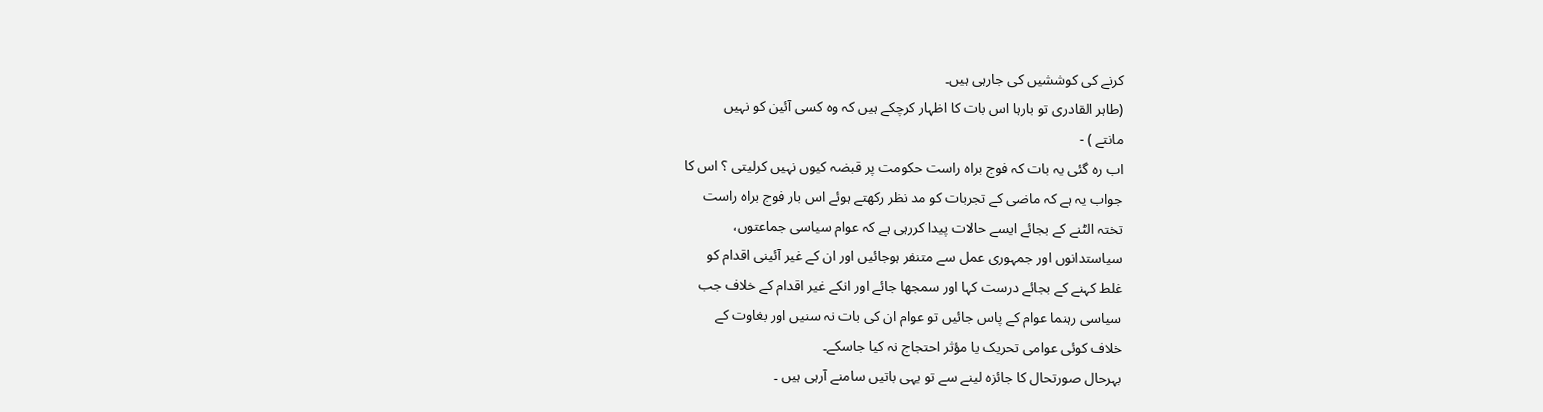کرنے کی کوششیں کی جارہی ہیں۔
(طاہر القادری تو بارہا اس بات کا اظہار کرچکے ہیں کہ وہ کسی آئین کو نہیں
مانتے ) -
اب رہ گئی یہ بات کہ فوج براہ راست حکومت پر قبضہ کیوں نہیں کرلیتی ؟ اس کا
جواب یہ ہے کہ ماضی کے تجربات کو مد نظر رکھتے ہوئے اس بار فوج براہ راست
تختہ الٹنے کے بجائے ایسے حالات پیدا کررہی ہے کہ عوام سیاسی جماعتوں،
سیاستدانوں اور جمہوری عمل سے متنفر ہوجائیں اور ان کے غیر آئینی اقدام کو
غلط کہنے کے بجائے درست کہا اور سمجھا جائے اور انکے غیر اقدام کے خلاف جب
سیاسی رہنما عوام کے پاس جائیں تو عوام ان کی بات نہ سنیں اور بغاوت کے
خلاف کوئی عوامی تحریک یا مؤثر احتجاج نہ کیا جاسکے۔
بہرحال صورتحال کا جائزہ لینے سے تو یہی باتیں سامنے آرہی ہیں ۔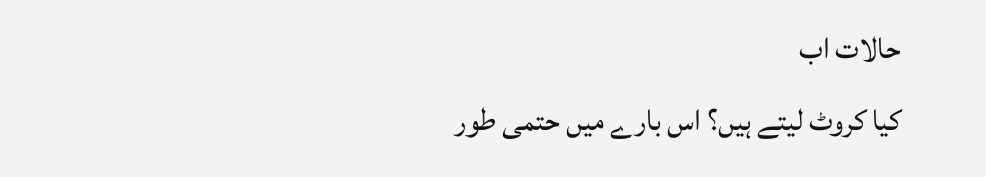حالات اب
کیا کروٹ لیتے ہیں؟ اس بارے میں حتمی طور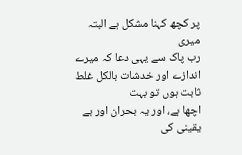پر کچھ کہنا مشکل ہے البتہ میری
رب پاک سے یہی دعا کہ میرے اندازے اور خدشات بالکل غلط ثابت ہوں تو بہت
اچھا ہے، اور یہ بحران اور بے یقینی کی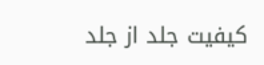کیفیت جلد از جلد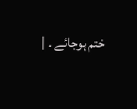ختم ہوجائے ۔ |